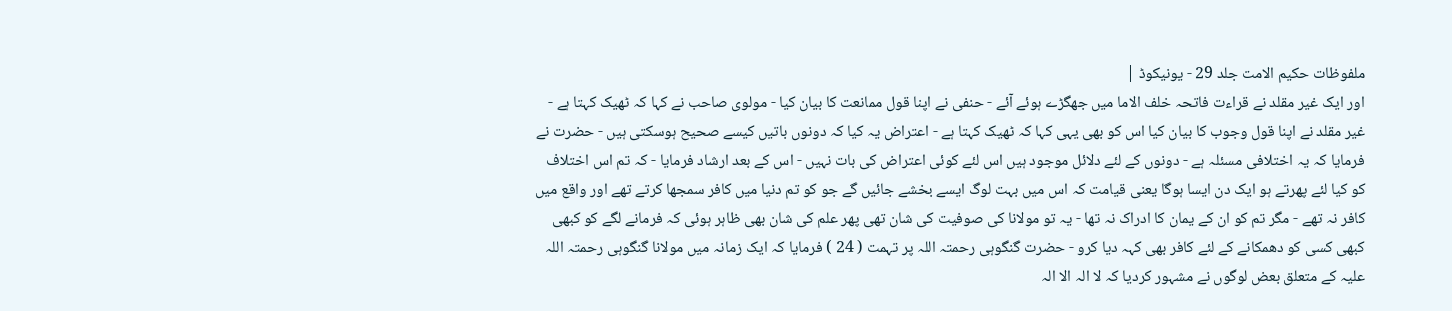ملفوظات حکیم الامت جلد 29 - یونیکوڈ |
اور ایک غیر مقلد نے قراءت فاتحہ خلف الاما میں جھگڑے ہوئے آئے - حنفی نے اپنا قول ممانعت کا بیان کیا - مولوی صاحب نے کہا کہ ٹھیک کہتا ہے - غیر مقلد نے اپنا قول وجوب کا بیان کیا اس کو بھی یہی کہا کہ ٹھیک کہتا ہے - اعتراض یہ کیا کہ دونوں باتیں کیسے صحیح ہوسکتی ہیں - حضرت نے فرمایا کہ یہ اختلافی مسئلہ ہے - دونوں کے لئے دلائل موجود ہیں اس لئے کوئی اعتراض کی بات نہیں - اس کے بعد ارشاد فرمایا - کہ تم اس اختلاف کو کیا لئے پھرتے ہو ایک دن ایسا ہوگا یعنی قیامت کہ اس میں بہت لوگ ایسے بخشے جائیں گے جو کو تم دنیا میں کافر سمجھا کرتے تھے اور واقع میں کافر نہ تھے - مگر تم کو ان کے یمان کا ادراک نہ تھا - یہ تو مولانا کی صوفیت کی شان تھی پھر علم کی شان بھی ظاہر ہوئی کہ فرمانے لگے کو کبھی کبھی کسی کو دھمکانے کے لئے کافر بھی کہہ دیا کرو - حضرت گنگوہی رحمتہ اللہ پر تہمت ( 24 ) فرمایا کہ ایک زمانہ میں مولانا گنگوہی رحمتہ اللہ علیہ کے متعلق بعض لوگوں نے مشہور کردیا کہ لا الہ الا الہ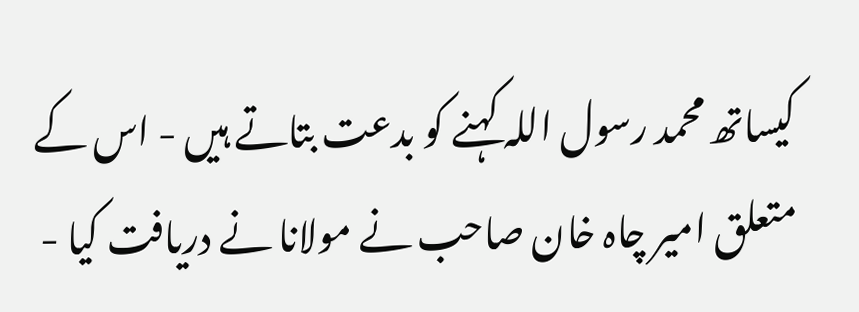کیساتھ محمد رسول اللہ کہنے کو بدعت بتاتے ہیں - اس کے متعلق امیر چاہ خان صاحب نے مولانا نے دریافت کیا -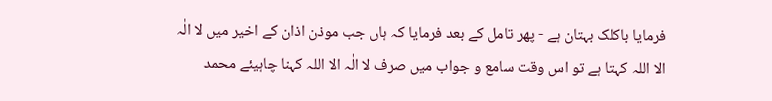فرمایا باکلک بہتان ہے - پھر تامل کے بعد فرمایا کہ ہاں جب موذن اذان کے اخیر میں لا الٰہ الا اللہ کہتا ہے تو اس وقت سامع و جواب میں صرف لا الٰہ الا اللہ کہنا چاہیئے محمد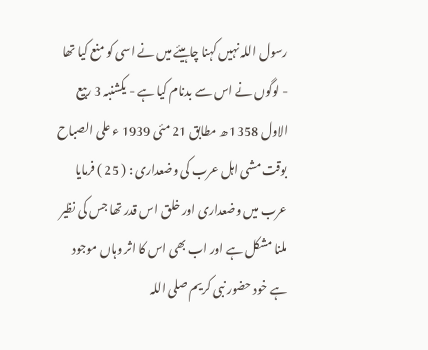رسول اللہ نہیں کہنا چاہیئے میں نے اسی کو منع کیا تھا - لوگوں نے اس سے بدنام کیا ہے - یکشنبہ 3 ربیع الاول 1358 ھ مطابق 21 مئی 1939 ء علی الصباح بوقت مشی اہل عرب کی وضعداری : ( 25 ) فرمایا عرب میں وضعداری اور خلق اس قدر تھا جس کی نظیر ملنا مشکل ہے اور اب بھی اس کا اثر وہاں موجود ہے خود حضور نبی کریم صلی اللہ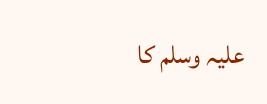علیہ وسلم کا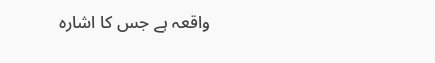واقعہ ہے جس کا اشارہ